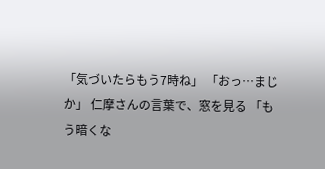「気づいたらもう7時ね」 「おっ…まじか」 仁摩さんの言葉で、窓を見る 「もう暗くな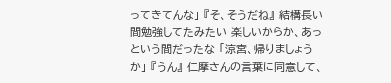ってきてんな」 『そ、そうだね』 結構長い間勉強してたみたい 楽しいからか、あっという間だったな 「涼宮、帰りましょうか」 『うん』 仁摩さんの言葉に同意して、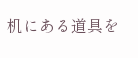机にある道具を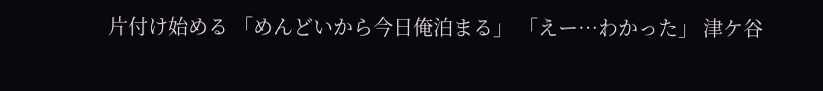片付け始める 「めんどいから今日俺泊まる」 「えー…わかった」 津ケ谷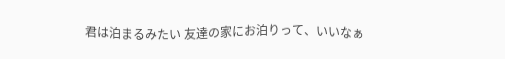君は泊まるみたい 友達の家にお泊りって、いいなぁ